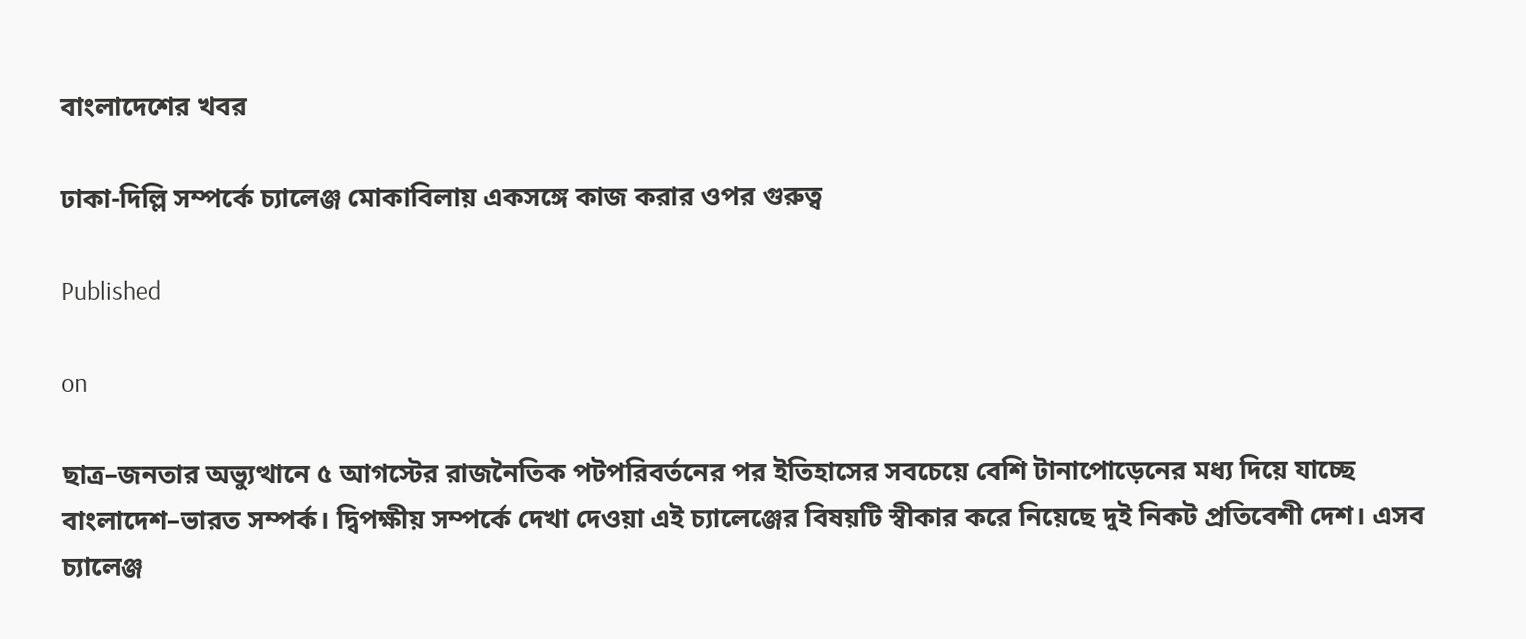বাংলাদেশের খবর

ঢাকা-দিল্লি সম্পর্কে চ্যালেঞ্জ মোকাবিলায় একসঙ্গে কাজ করার ওপর গুরুত্ব

Published

on

ছাত্র–জনতার অভ্যুত্থানে ৫ আগস্টের রাজনৈতিক পটপরিবর্তনের পর ইতিহাসের সবচেয়ে বেশি টানাপোড়েনের মধ্য দিয়ে যাচ্ছে বাংলাদেশ–ভারত সম্পর্ক। দ্বিপক্ষীয় সম্পর্কে দেখা দেওয়া এই চ্যালেঞ্জের বিষয়টি স্বীকার করে নিয়েছে দুই নিকট প্রতিবেশী দেশ। এসব চ্যালেঞ্জ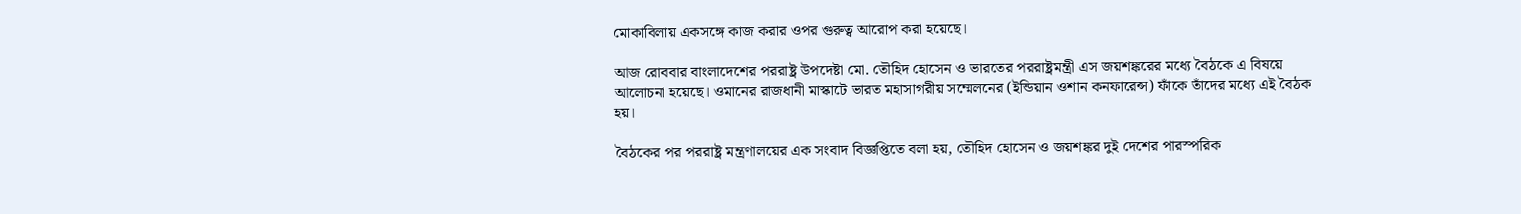মোকাবিলায় একসঙ্গে কাজ করার ওপর গুরুত্ব আরোপ করা হয়েছে।

আজ রোববার বাংলাদেশের পররাষ্ট্র উপদেষ্টা মো. তৌহিদ হোসেন ও ভারতের পররাষ্ট্রমন্ত্রী এস জয়শঙ্করের মধ্যে বৈঠকে এ বিষয়ে আলোচনা হয়েছে। ওমানের রাজধানী মাস্কাটে ভারত মহাসাগরীয় সম্মেলনের (ইন্ডিয়ান ওশান কনফারেন্স) ফাঁকে তাঁদের মধ্যে এই বৈঠক হয়।

বৈঠকের পর পররাষ্ট্র মন্ত্রণালয়ের এক সংবাদ বিজ্ঞপ্তিতে বলা হয়, তৌহিদ হোসেন ও জয়শঙ্কর দুই দেশের পারস্পরিক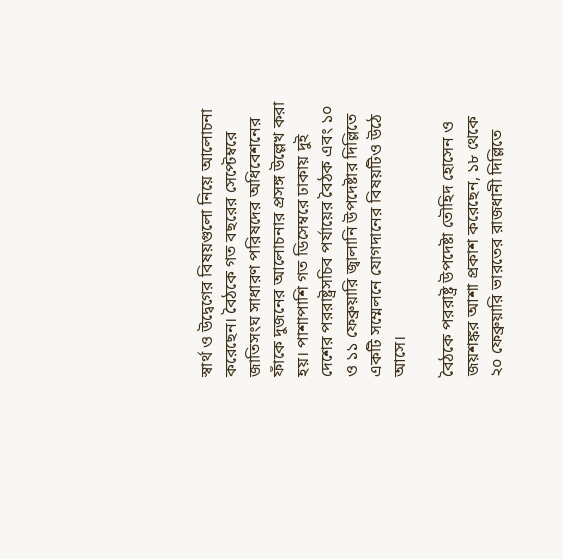স্বার্থ ও উদ্বেগের বিষয়গুলো নিয়ে আলোচনা করেছেন। বৈঠকে গত বছরের সেপ্টেম্বরে জাতিসংঘ সাধারণ পরিষদের অধিবেশনের ফাঁকে দুজনের আলোচনার প্রসঙ্গ উল্লেখ করা হয়। পাশাপাশি গত ডিসেম্বরে ঢাকায় দুই দেশের পররাষ্ট্রসচিব পর্যায়ের বৈঠক এবং ১০ ও ১১ ফেব্রুয়ারি জ্বালানি উপদেষ্টার দিল্লিতে একটি সম্মেলনে যোগদানের বিষয়টিও উঠে আসে।

বৈঠকে পররাষ্ট্র উপদেষ্টা তৌহিদ হোসেন ও জয়শঙ্কর আশা প্রকাশ করেছেন, ১৮ থেকে ২০ ফেব্রুয়ারি ভারতের রাজধানী দিল্লিতে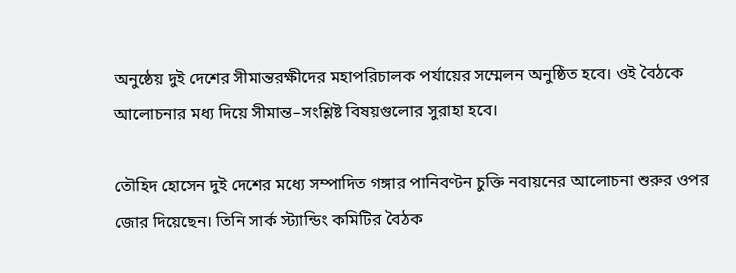অনুষ্ঠেয় দুই দেশের সীমান্তরক্ষীদের মহাপরিচালক পর্যায়ের সম্মেলন অনুষ্ঠিত হবে। ওই বৈঠকে আলোচনার মধ্য দিয়ে সীমান্ত–সংশ্লিষ্ট বিষয়গুলোর সুরাহা হবে।

তৌহিদ হোসেন দুই দেশের মধ্যে সম্পাদিত গঙ্গার পানিবণ্টন চুক্তি নবায়নের আলোচনা শুরুর ওপর জোর দিয়েছেন। তিনি সার্ক স্ট্যান্ডিং কমিটির বৈঠক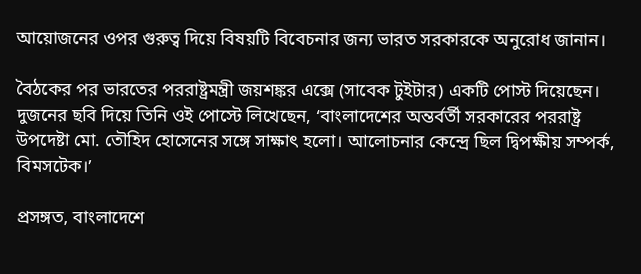আয়োজনের ওপর গুরুত্ব দিয়ে বিষয়টি বিবেচনার জন্য ভারত সরকারকে অনুরোধ জানান।

বৈঠকের পর ভারতের পররাষ্ট্রমন্ত্রী জয়শঙ্কর এক্সে (সাবেক টুইটার) একটি পোস্ট দিয়েছেন। দুজনের ছবি দিয়ে তিনি ওই পোস্টে লিখেছেন, ‘বাংলাদেশের অন্তর্বর্তী সরকারের পররাষ্ট্র উপদেষ্টা মো. তৌহিদ হোসেনের সঙ্গে সাক্ষাৎ হলো। আলোচনার কেন্দ্রে ছিল দ্বিপক্ষীয় সম্পর্ক, বিমসটেক।’

প্রসঙ্গত, বাংলাদেশে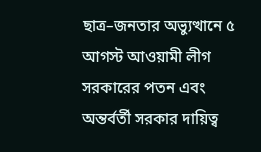ছাত্র–জনতার অভ্যুত্থানে ৫ আগস্ট আওয়ামী লীগ সরকারের পতন এবং অন্তর্বর্তী সরকার দায়িত্ব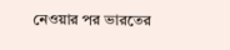নেওয়ার পর ভারতের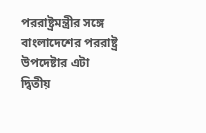পররাষ্ট্রমন্ত্রীর সঙ্গে বাংলাদেশের পররাষ্ট্র উপদেষ্টার এটা দ্বিতীয়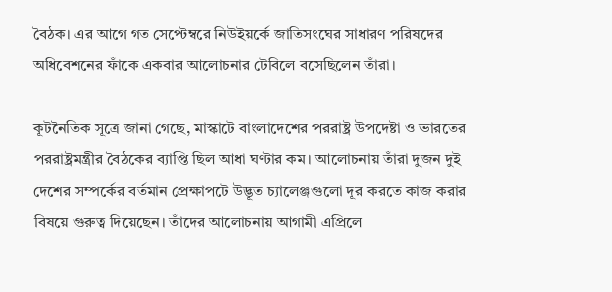বৈঠক। এর আগে গত সেপ্টেম্বরে নিউইয়র্কে জাতিসংঘের সাধারণ পরিষদের অধিবেশনের ফাঁকে একবার আলোচনার টেবিলে বসেছিলেন তাঁরা।

কূটনৈতিক সূত্রে জানা গেছে, মাস্কাটে বাংলাদেশের পররাষ্ট্র উপদেষ্টা ও ভারতের পররাষ্ট্রমন্ত্রীর বৈঠকের ব্যাপ্তি ছিল আধা ঘণ্টার কম। আলোচনায় তাঁরা দুজন দুই দেশের সম্পর্কের বর্তমান প্রেক্ষাপটে উদ্ভূত চ্যালেঞ্জগুলো দূর করতে কাজ করার বিষয়ে গুরুত্ব দিয়েছেন। তাঁদের আলোচনায় আগামী এপ্রিলে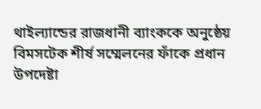থাইল্যান্ডের রাজধানী ব্যাংককে অনুষ্ঠেয় বিমসটেক শীর্ষ সম্মেলনের ফাঁকে প্রধান উপদেষ্টা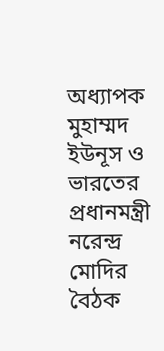অধ্যাপক মুহাম্মদ ইউনূস ও ভারতের প্রধানমন্ত্রী নরেন্দ্র মোদির বৈঠক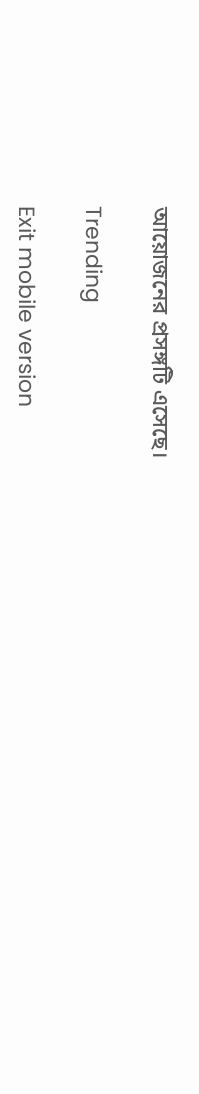আয়োজনের প্রসঙ্গটি এসেছে।

Trending

Exit mobile version